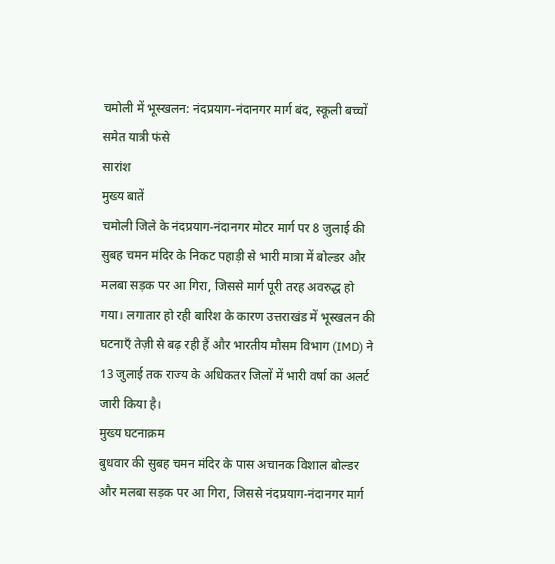चमोली में भूस्खलन: नंदप्रयाग-नंदानगर मार्ग बंद, स्कूली बच्चों समेत यात्री फंसे
सारांश
मुख्य बातें
चमोली जिले के नंदप्रयाग-नंदानगर मोटर मार्ग पर 8 जुलाई की सुबह चमन मंदिर के निकट पहाड़ी से भारी मात्रा में बोल्डर और मलबा सड़क पर आ गिरा, जिससे मार्ग पूरी तरह अवरुद्ध हो गया। लगातार हो रही बारिश के कारण उत्तराखंड में भूस्खलन की घटनाएँ तेज़ी से बढ़ रही हैं और भारतीय मौसम विभाग (IMD) ने 13 जुलाई तक राज्य के अधिकतर जिलों में भारी वर्षा का अलर्ट जारी किया है।
मुख्य घटनाक्रम
बुधवार की सुबह चमन मंदिर के पास अचानक विशाल बोल्डर और मलबा सड़क पर आ गिरा, जिससे नंदप्रयाग-नंदानगर मार्ग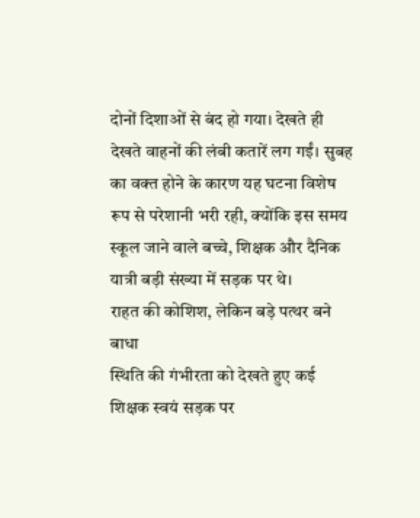दोनों दिशाओं से बंद हो गया। देखते ही देखते वाहनों की लंबी कतारें लग गईं। सुबह का वक्त होने के कारण यह घटना विशेष रूप से परेशानी भरी रही, क्योंकि इस समय स्कूल जाने वाले बच्चे, शिक्षक और दैनिक यात्री बड़ी संख्या में सड़क पर थे।
राहत की कोशिश, लेकिन बड़े पत्थर बने बाधा
स्थिति की गंभीरता को देखते हुए कई शिक्षक स्वयं सड़क पर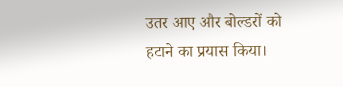उतर आए और बोल्डरों को हटाने का प्रयास किया।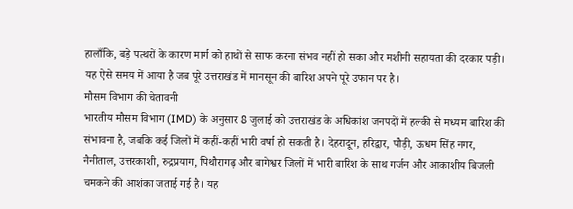हालाँकि, बड़े पत्थरों के कारण मार्ग को हाथों से साफ करना संभव नहीं हो सका और मशीनी सहायता की दरकार पड़ी। यह ऐसे समय में आया है जब पूरे उत्तराखंड में मानसून की बारिश अपने पूरे उफान पर है।
मौसम विभाग की चेतावनी
भारतीय मौसम विभाग (IMD) के अनुसार 8 जुलाई को उत्तराखंड के अधिकांश जनपदों में हल्की से मध्यम बारिश की संभावना है, जबकि कई जिलों में कहीं-कहीं भारी वर्षा हो सकती है। देहरादून, हरिद्वार, पौड़ी, ऊधम सिंह नगर, नैनीताल, उत्तरकाशी, रुद्रप्रयाग, पिथौरागढ़ और बागेश्वर जिलों में भारी बारिश के साथ गर्जन और आकाशीय बिजली चमकने की आशंका जताई गई है। यह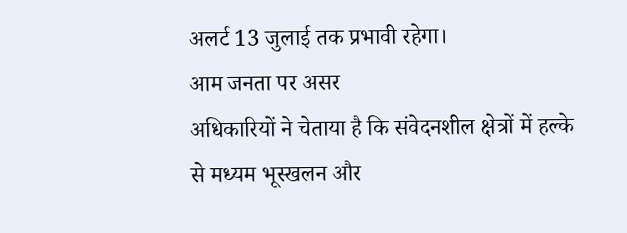अलर्ट 13 जुलाई तक प्रभावी रहेगा।
आम जनता पर असर
अधिकारियों ने चेताया है कि संवेदनशील क्षेत्रों में हल्के से मध्यम भूस्खलन और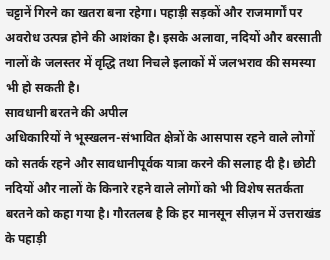चट्टानें गिरने का खतरा बना रहेगा। पहाड़ी सड़कों और राजमार्गों पर अवरोध उत्पन्न होने की आशंका है। इसके अलावा, नदियों और बरसाती नालों के जलस्तर में वृद्धि तथा निचले इलाकों में जलभराव की समस्या भी हो सकती है।
सावधानी बरतने की अपील
अधिकारियों ने भूस्खलन-संभावित क्षेत्रों के आसपास रहने वाले लोगों को सतर्क रहने और सावधानीपूर्वक यात्रा करने की सलाह दी है। छोटी नदियों और नालों के किनारे रहने वाले लोगों को भी विशेष सतर्कता बरतने को कहा गया है। गौरतलब है कि हर मानसून सीज़न में उत्तराखंड के पहाड़ी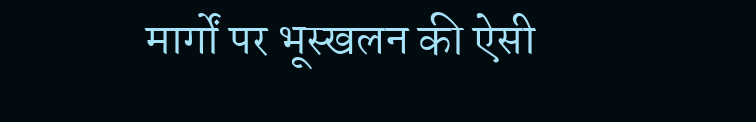मार्गों पर भूस्खलन की ऐसी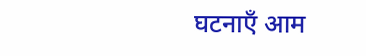घटनाएँ आम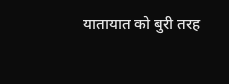यातायात को बुरी तरह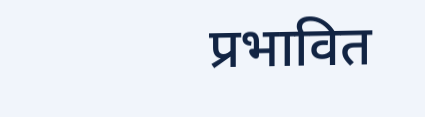प्रभावित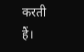करती हैं।